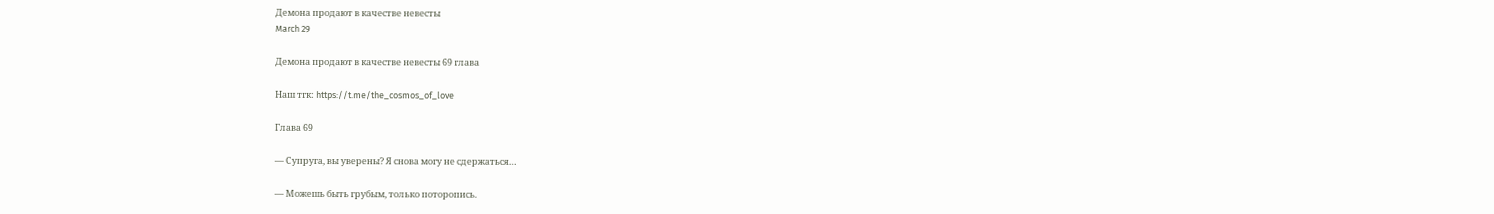Демона продают в качестве невесты
March 29

Демона продают в качестве невесты 69 глава

Наш тгк: https://t.me/the_cosmos_of_love

Глава 69

— Супруга, вы уверены? Я снова могу не сдержаться…

— Можешь быть грубым, только поторопись.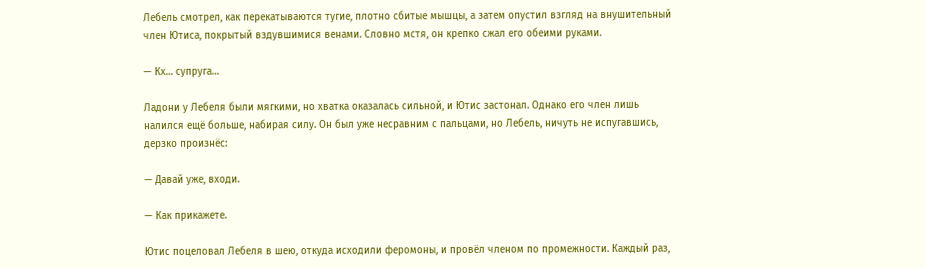Лебель смотрел, как перекатываются тугие, плотно сбитые мышцы, а затем опустил взгляд на внушительный член Ютиса, покрытый вздувшимися венами. Словно мстя, он крепко сжал его обеими руками.

— Кх… супруга…

Ладони у Лебеля были мягкими, но хватка оказалась сильной, и Ютис застонал. Однако его член лишь налился ещё больше, набирая силу. Он был уже несравним с пальцами, но Лебель, ничуть не испугавшись, дерзко произнёс:

— Давай уже, входи.

— Как прикажете.

Ютис поцеловал Лебеля в шею, откуда исходили феромоны, и провёл членом по промежности. Каждый раз,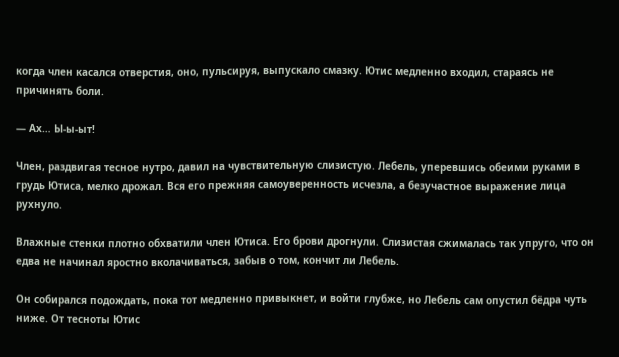когда член касался отверстия, оно, пульсируя, выпускало смазку. Ютис медленно входил, стараясь не причинять боли.

— Ах… Ы-ы-ыт!

Член, раздвигая тесное нутро, давил на чувствительную слизистую. Лебель, уперевшись обеими руками в грудь Ютиса, мелко дрожал. Вся его прежняя самоуверенность исчезла, а безучастное выражение лица рухнуло.

Влажные стенки плотно обхватили член Ютиса. Его брови дрогнули. Слизистая сжималась так упруго, что он едва не начинал яростно вколачиваться, забыв о том, кончит ли Лебель.

Он собирался подождать, пока тот медленно привыкнет, и войти глубже, но Лебель сам опустил бёдра чуть ниже. От тесноты Ютис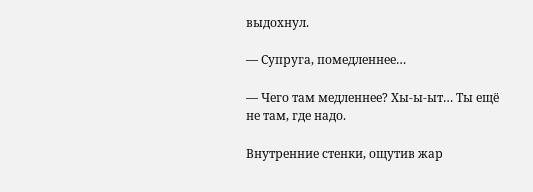выдохнул.

— Супруга, помедленнее…

— Чего там медленнее? Хы-ы-ыт… Ты ещё не там, где надо.

Внутренние стенки, ощутив жар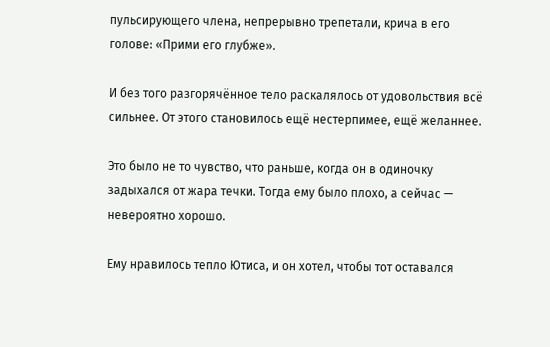пульсирующего члена, непрерывно трепетали, крича в его голове: «Прими его глубже».

И без того разгорячённое тело раскалялось от удовольствия всё сильнее. От этого становилось ещё нестерпимее, ещё желаннее.

Это было не то чувство, что раньше, когда он в одиночку задыхался от жара течки. Тогда ему было плохо, а сейчас — невероятно хорошо.

Ему нравилось тепло Ютиса, и он хотел, чтобы тот оставался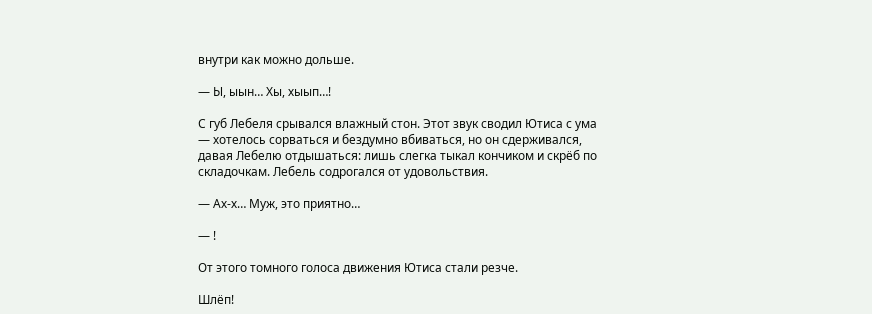внутри как можно дольше.

— Ы, ыын… Хы, хыып…!

С губ Лебеля срывался влажный стон. Этот звук сводил Ютиса с ума — хотелось сорваться и бездумно вбиваться, но он сдерживался, давая Лебелю отдышаться: лишь слегка тыкал кончиком и скрёб по складочкам. Лебель содрогался от удовольствия.

— Ах-х… Муж, это приятно…

— !

От этого томного голоса движения Ютиса стали резче.

Шлёп!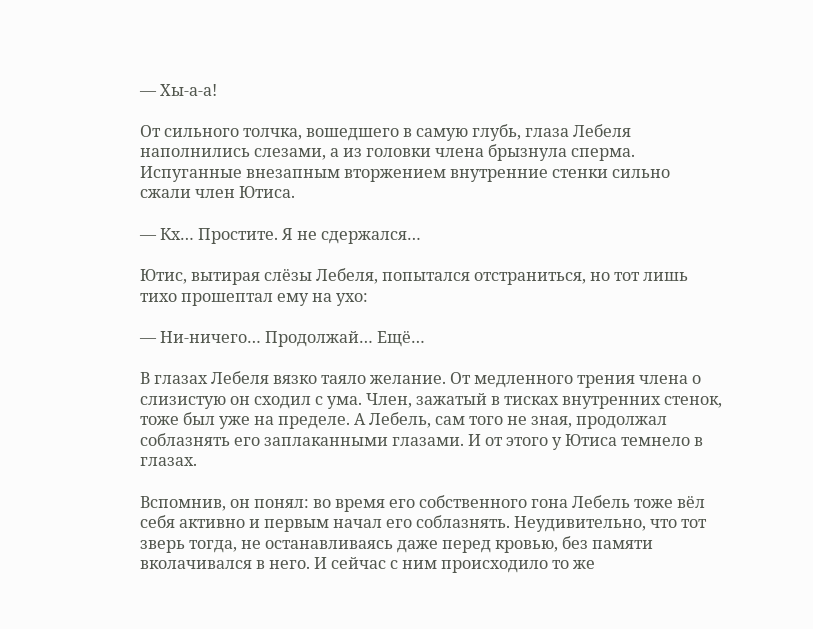— Хы-а-а!

От сильного толчка, вошедшего в самую глубь, глаза Лебеля наполнились слезами, а из головки члена брызнула сперма. Испуганные внезапным вторжением внутренние стенки сильно сжали член Ютиса.

— Кх… Простите. Я не сдержался…

Ютис, вытирая слёзы Лебеля, попытался отстраниться, но тот лишь тихо прошептал ему на ухо:

— Ни-ничего… Продолжай… Ещё…

В глазах Лебеля вязко таяло желание. От медленного трения члена о слизистую он сходил с ума. Член, зажатый в тисках внутренних стенок, тоже был уже на пределе. А Лебель, сам того не зная, продолжал соблазнять его заплаканными глазами. И от этого у Ютиса темнело в глазах.

Вспомнив, он понял: во время его собственного гона Лебель тоже вёл себя активно и первым начал его соблазнять. Неудивительно, что тот зверь тогда, не останавливаясь даже перед кровью, без памяти вколачивался в него. И сейчас с ним происходило то же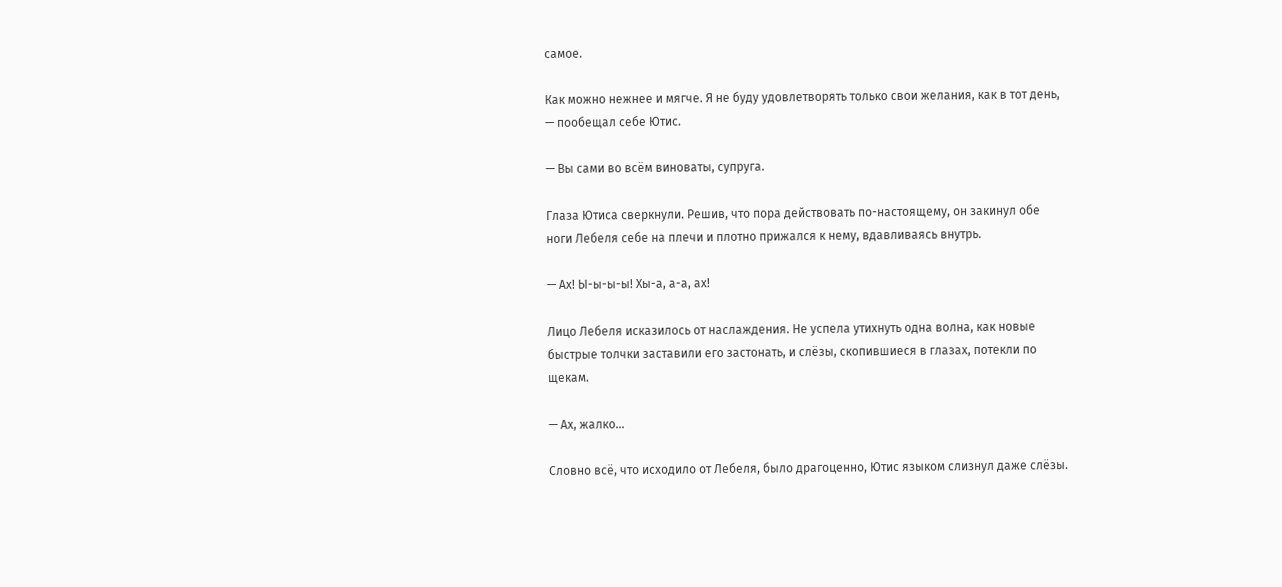самое.

Как можно нежнее и мягче. Я не буду удовлетворять только свои желания, как в тот день, — пообещал себе Ютис.

— Вы сами во всём виноваты, супруга.

Глаза Ютиса сверкнули. Решив, что пора действовать по-настоящему, он закинул обе ноги Лебеля себе на плечи и плотно прижался к нему, вдавливаясь внутрь.

— Ах! Ы-ы-ы-ы! Хы-а, а-а, ах!

Лицо Лебеля исказилось от наслаждения. Не успела утихнуть одна волна, как новые быстрые толчки заставили его застонать, и слёзы, скопившиеся в глазах, потекли по щекам.

— Ах, жалко…

Словно всё, что исходило от Лебеля, было драгоценно, Ютис языком слизнул даже слёзы.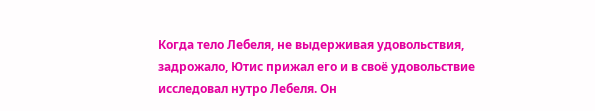Когда тело Лебеля, не выдерживая удовольствия, задрожало, Ютис прижал его и в своё удовольствие исследовал нутро Лебеля. Он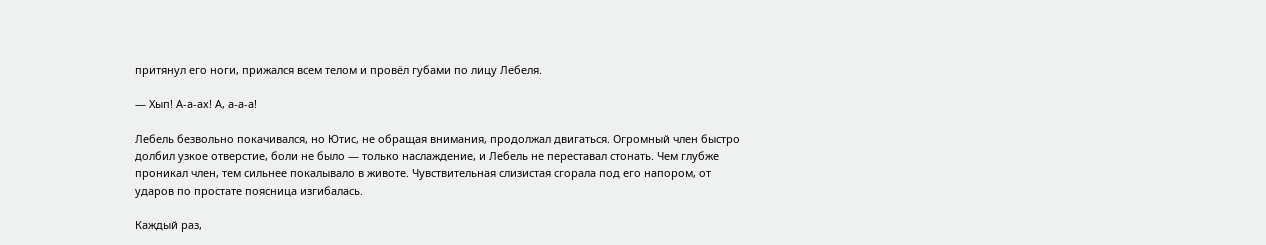притянул его ноги, прижался всем телом и провёл губами по лицу Лебеля.

— Хып! А-а-ах! А, а-а-а!

Лебель безвольно покачивался, но Ютис, не обращая внимания, продолжал двигаться. Огромный член быстро долбил узкое отверстие, боли не было — только наслаждение, и Лебель не переставал стонать. Чем глубже проникал член, тем сильнее покалывало в животе. Чувствительная слизистая сгорала под его напором, от ударов по простате поясница изгибалась.

Каждый раз,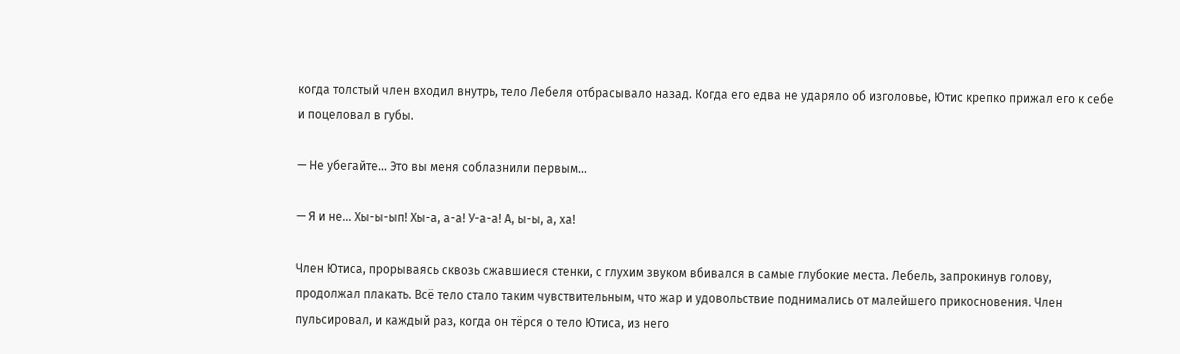когда толстый член входил внутрь, тело Лебеля отбрасывало назад. Когда его едва не ударяло об изголовье, Ютис крепко прижал его к себе и поцеловал в губы.

— Не убегайте… Это вы меня соблазнили первым…

— Я и не… Хы-ы-ып! Хы-а, а-а! У-а-а! А, ы-ы, а, ха!

Член Ютиса, прорываясь сквозь сжавшиеся стенки, с глухим звуком вбивался в самые глубокие места. Лебель, запрокинув голову, продолжал плакать. Всё тело стало таким чувствительным, что жар и удовольствие поднимались от малейшего прикосновения. Член пульсировал, и каждый раз, когда он тёрся о тело Ютиса, из него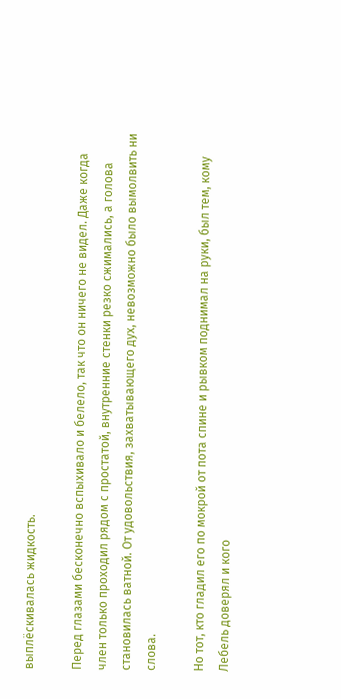выплёскивалась жидкость.

Перед глазами бесконечно вспыхивало и белело, так что он ничего не видел. Даже когда член только проходил рядом с простатой, внутренние стенки резко сжимались, а голова становилась ватной. От удовольствия, захватывающего дух, невозможно было вымолвить ни слова.

Но тот, кто гладил его по мокрой от пота спине и рывком поднимал на руки, был тем, кому Лебель доверял и кого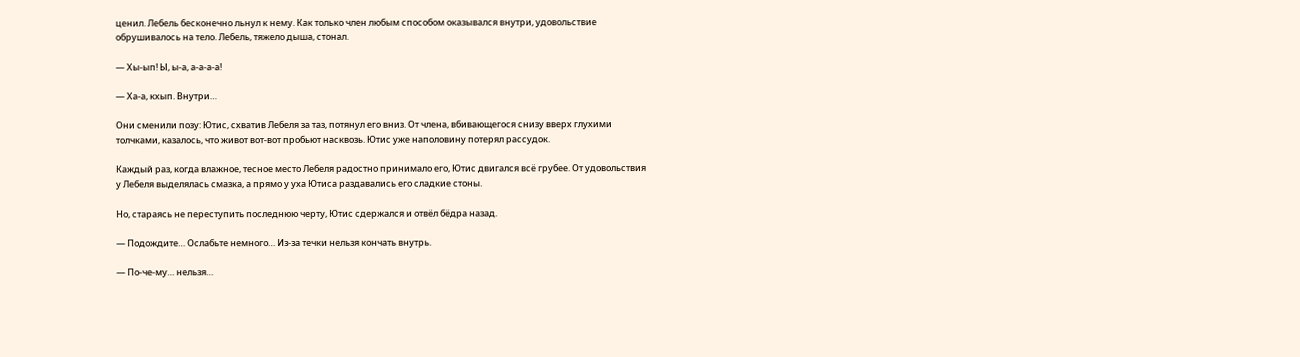ценил. Лебель бесконечно льнул к нему. Как только член любым способом оказывался внутри, удовольствие обрушивалось на тело. Лебель, тяжело дыша, стонал.

— Хы-ып! Ы, ы-а, а-а-а-а!

— Ха-а, кхып. Внутри…

Они сменили позу: Ютис, схватив Лебеля за таз, потянул его вниз. От члена, вбивающегося снизу вверх глухими толчками, казалось, что живот вот-вот пробьют насквозь. Ютис уже наполовину потерял рассудок.

Каждый раз, когда влажное, тесное место Лебеля радостно принимало его, Ютис двигался всё грубее. От удовольствия у Лебеля выделялась смазка, а прямо у уха Ютиса раздавались его сладкие стоны.

Но, стараясь не переступить последнюю черту, Ютис сдержался и отвёл бёдра назад.

— Подождите… Ослабьте немного… Из-за течки нельзя кончать внутрь.

— По-че-му… нельзя…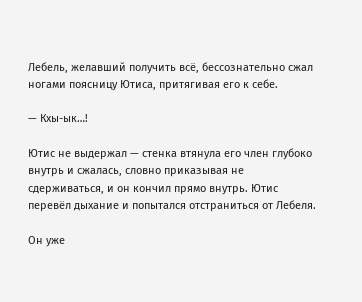Лебель, желавший получить всё, бессознательно сжал ногами поясницу Ютиса, притягивая его к себе.

— Кхы-ык…!

Ютис не выдержал — стенка втянула его член глубоко внутрь и сжалась, словно приказывая не сдерживаться, и он кончил прямо внутрь. Ютис перевёл дыхание и попытался отстраниться от Лебеля.

Он уже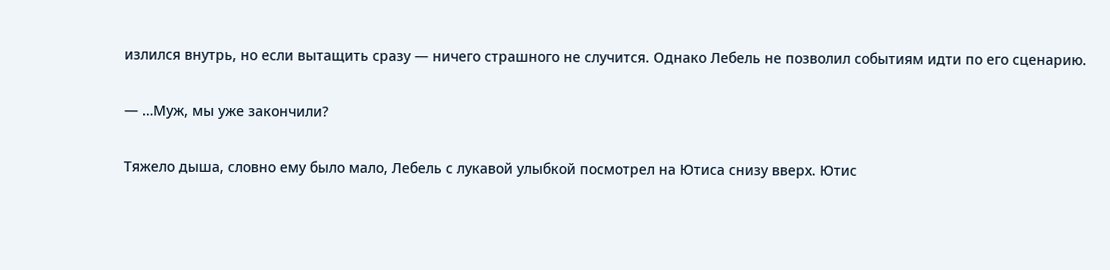излился внутрь, но если вытащить сразу — ничего страшного не случится. Однако Лебель не позволил событиям идти по его сценарию.

— …Муж, мы уже закончили?

Тяжело дыша, словно ему было мало, Лебель с лукавой улыбкой посмотрел на Ютиса снизу вверх. Ютис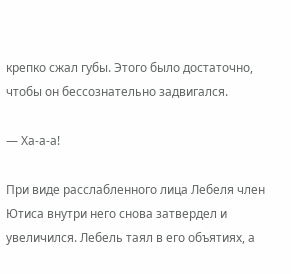крепко сжал губы. Этого было достаточно, чтобы он бессознательно задвигался.

— Ха-а-а!

При виде расслабленного лица Лебеля член Ютиса внутри него снова затвердел и увеличился. Лебель таял в его объятиях, а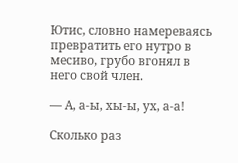Ютис, словно намереваясь превратить его нутро в месиво, грубо вгонял в него свой член.

— А, а-ы, хы-ы, ух, а-а!

Сколько раз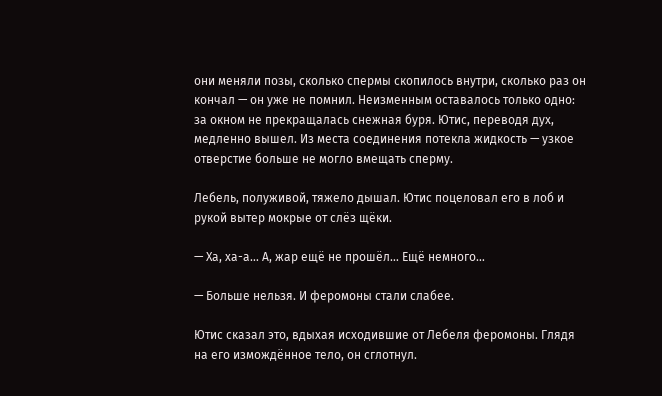они меняли позы, сколько спермы скопилось внутри, сколько раз он кончал — он уже не помнил. Неизменным оставалось только одно: за окном не прекращалась снежная буря. Ютис, переводя дух, медленно вышел. Из места соединения потекла жидкость — узкое отверстие больше не могло вмещать сперму.

Лебель, полуживой, тяжело дышал. Ютис поцеловал его в лоб и рукой вытер мокрые от слёз щёки.

— Ха, ха-а… А, жар ещё не прошёл… Ещё немного…

— Больше нельзя. И феромоны стали слабее.

Ютис сказал это, вдыхая исходившие от Лебеля феромоны. Глядя на его измождённое тело, он сглотнул.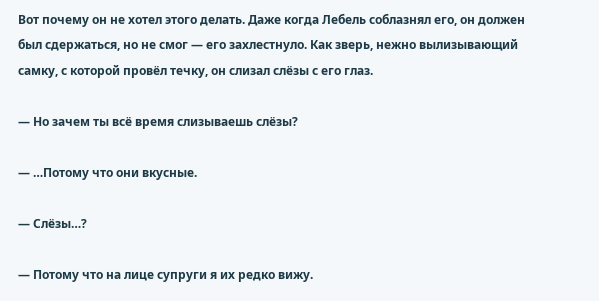Вот почему он не хотел этого делать. Даже когда Лебель соблазнял его, он должен был сдержаться, но не смог — его захлестнуло. Как зверь, нежно вылизывающий самку, с которой провёл течку, он слизал слёзы с его глаз.

— Но зачем ты всё время слизываешь слёзы?

— …Потому что они вкусные.

— Слёзы…?

— Потому что на лице супруги я их редко вижу.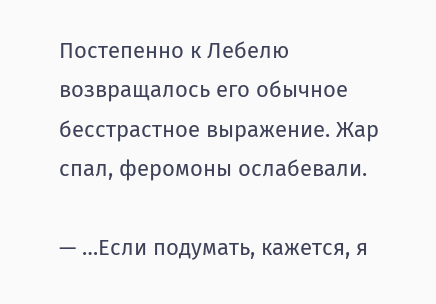Постепенно к Лебелю возвращалось его обычное бесстрастное выражение. Жар спал, феромоны ослабевали.

— …Если подумать, кажется, я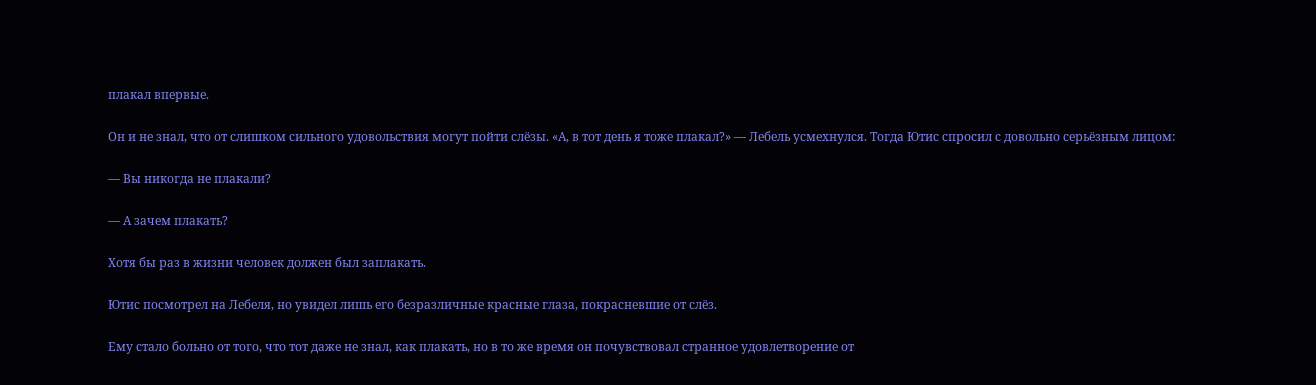плакал впервые.

Он и не знал, что от слишком сильного удовольствия могут пойти слёзы. «А, в тот день я тоже плакал?» — Лебель усмехнулся. Тогда Ютис спросил с довольно серьёзным лицом:

— Вы никогда не плакали?

— А зачем плакать?

Хотя бы раз в жизни человек должен был заплакать.

Ютис посмотрел на Лебеля, но увидел лишь его безразличные красные глаза, покрасневшие от слёз.

Ему стало больно от того, что тот даже не знал, как плакать, но в то же время он почувствовал странное удовлетворение от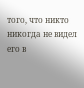того, что никто никогда не видел его в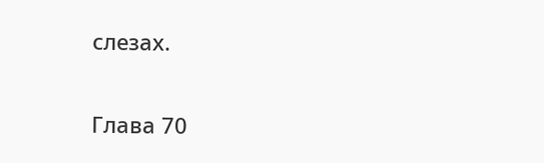слезах.

Глава 70